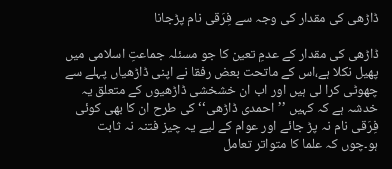ڈاڑھی کی مقدار کی وجہ سے فِرَقی نام پڑجانا

ڈاڑھی کی مقدار کے عدمِ تعین کا جو مسئلہ جماعتِ اسلامی میں پھیل نکلا ہے،اس کے ماتحت بعض رفقا نے اپنی ڈاڑھیاں پہلے سے چھوٹی کرا لی ہیں اور اب ان خشخشی ڈاڑھیوں کے متعلق یہ خدشہ ہے کہ کہیں ’’احمدی ڈاڑھی‘‘ کی طرح ان کا بھی کوئی فِرَقی نام نہ پڑ جائے اور عوام کے لیے یہ چیز فتنہ نہ ثابت ہو۔چوں کہ علما کا متواتر تعامل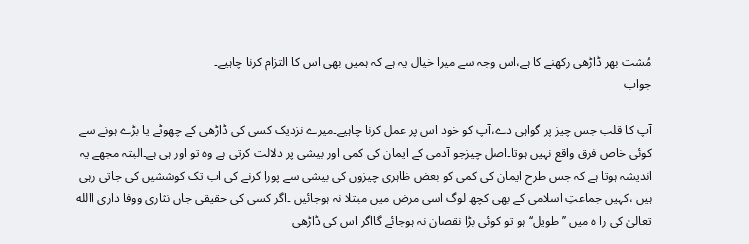مُشت بھر ڈاڑھی رکھنے کا ہے،اس وجہ سے میرا خیال یہ ہے کہ ہمیں بھی اس کا التزام کرنا چاہیے۔
جواب

آپ کا قلب جس چیز پر گواہی دے،آپ کو خود اس پر عمل کرنا چاہیے۔میرے نزدیک کسی کی ڈاڑھی کے چھوٹے یا بڑے ہونے سے کوئی خاص فرق واقع نہیں ہوتا۔اصل چیزجو آدمی کے ایمان کی کمی اور بیشی پر دلالت کرتی ہے وہ تو اور ہی ہے۔البتہ مجھے یہ اندیشہ ہوتا ہے کہ جس طرح ایمان کی کمی کو بعض ظاہری چیزوں کی بیشی سے پورا کرنے کی اب تک کوششیں کی جاتی رہی ہیں ،کہیں جماعتِ اسلامی کے بھی کچھ لوگ اسی مرض میں مبتلا نہ ہوجائیں ۔اگر کسی کی حقیقی جاں نثاری ووفا داری االله تعالیٰ کی را ہ میں ’’طویل‘‘ ہو تو کوئی بڑا نقصان نہ ہوجائے گااگر اس کی ڈاڑھی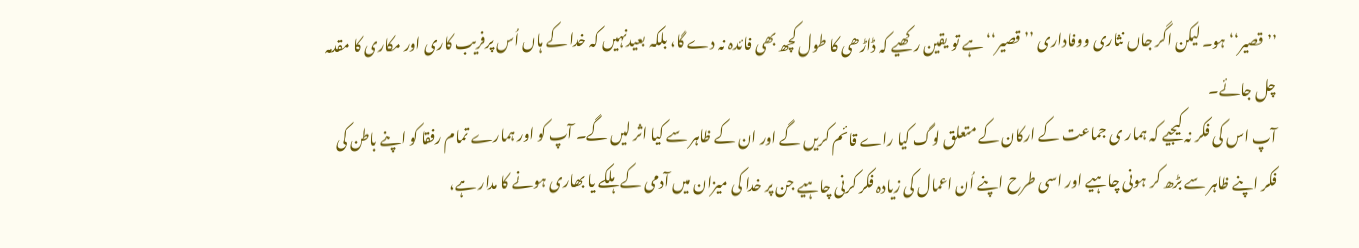’’قصیر‘‘ہو۔ لیکن اگر جاں نثاری ووفاداری ’’قصیر‘‘ ہے تو یقین رکھیے کہ ڈاڑھی کا طول کچھ بھی فائدہ نہ دے گا، بلکہ بعیدنہیں کہ خدا کے ہاں اُس پرفریب کاری اور مکاری کا مقدمہ چل جائے۔
آپ اس کی فکر نہ کیجیے کہ ہمار ی جماعت کے ارکان کے متعلق لوگ کیا راے قائم کریں گے اور ان کے ظاہر سے کیا اثر لیں گے۔ آپ کو اور ہمارے تمام رفقا کو اپنے باطن کی فکر اپنے ظاہر سے بڑھ کر ہونی چاہیے اور اسی طرح اپنے اُن اعمال کی زیادہ فکر کرنی چاہیے جن پر خدا کی میزان میں آدمی کے ہلکے یا بھاری ہونے کا مدار ہے،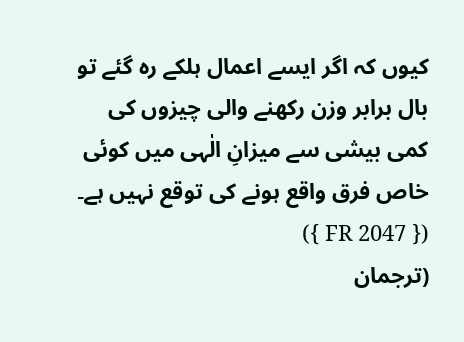کیوں کہ اگر ایسے اعمال ہلکے رہ گئے تو بال برابر وزن رکھنے والی چیزوں کی کمی بیشی سے میزانِ الٰہی میں کوئی خاص فرق واقع ہونے کی توقع نہیں ہے۔ ({ FR 2047 })
(ترجمان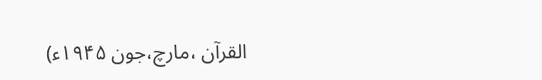القرآن ،مارچ،جون ۱۹۴۵ء)